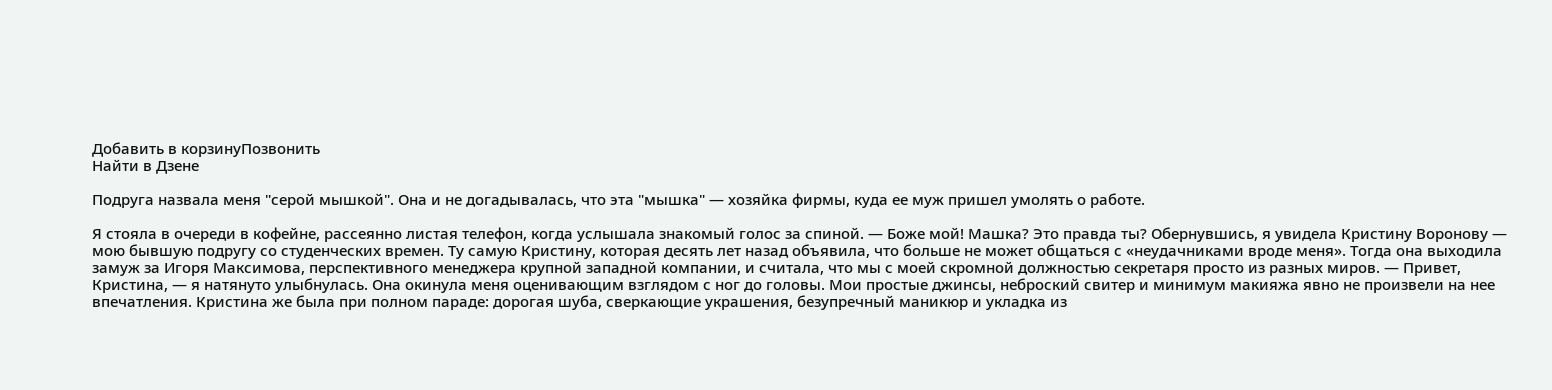Добавить в корзинуПозвонить
Найти в Дзене

Подруга назвала меня "серой мышкой". Она и не догадывалась, что эта "мышка" — хозяйка фирмы, куда ее муж пришел умолять о работе.

Я стояла в очереди в кофейне, рассеянно листая телефон, когда услышала знакомый голос за спиной. — Боже мой! Машка? Это правда ты? Обернувшись, я увидела Кристину Воронову — мою бывшую подругу со студенческих времен. Ту самую Кристину, которая десять лет назад объявила, что больше не может общаться с «неудачниками вроде меня». Тогда она выходила замуж за Игоря Максимова, перспективного менеджера крупной западной компании, и считала, что мы с моей скромной должностью секретаря просто из разных миров. — Привет, Кристина, — я натянуто улыбнулась. Она окинула меня оценивающим взглядом с ног до головы. Мои простые джинсы, неброский свитер и минимум макияжа явно не произвели на нее впечатления. Кристина же была при полном параде: дорогая шуба, сверкающие украшения, безупречный маникюр и укладка из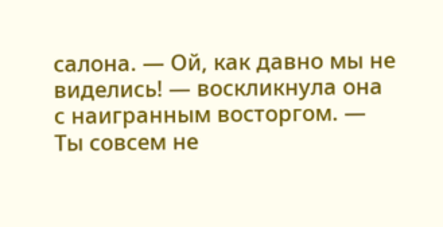салона. — Ой, как давно мы не виделись! — воскликнула она с наигранным восторгом. — Ты совсем не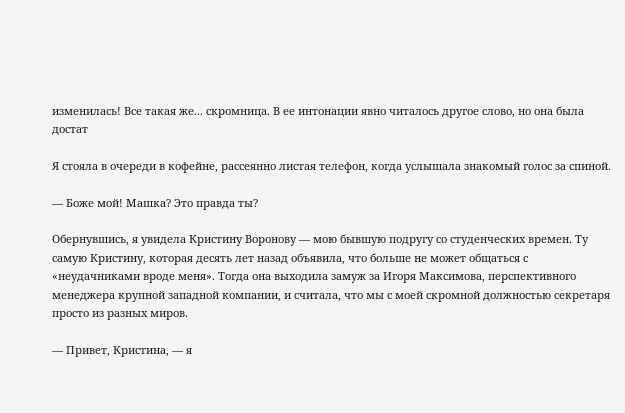изменилась! Все такая же... скромница. В ее интонации явно читалось другое слово, но она была достат

Я стояла в очереди в кофейне, рассеянно листая телефон, когда услышала знакомый голос за спиной.

— Боже мой! Машка? Это правда ты?

Обернувшись, я увидела Кристину Воронову — мою бывшую подругу со студенческих времен. Ту самую Кристину, которая десять лет назад объявила, что больше не может общаться с «неудачниками вроде меня». Тогда она выходила замуж за Игоря Максимова, перспективного менеджера крупной западной компании, и считала, что мы с моей скромной должностью секретаря просто из разных миров.

— Привет, Кристина, — я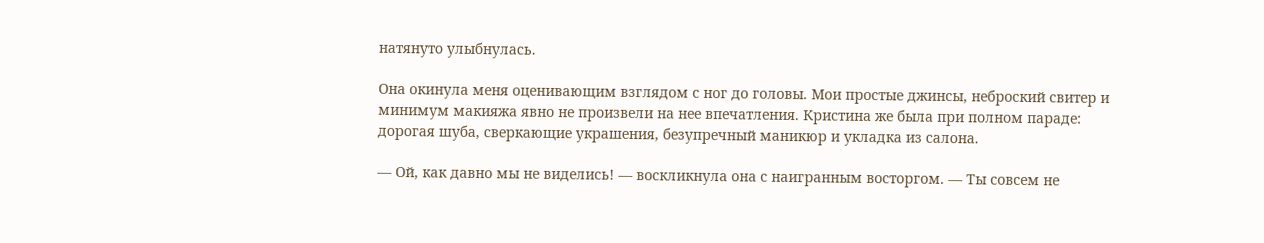натянуто улыбнулась.

Она окинула меня оценивающим взглядом с ног до головы. Мои простые джинсы, неброский свитер и минимум макияжа явно не произвели на нее впечатления. Кристина же была при полном параде: дорогая шуба, сверкающие украшения, безупречный маникюр и укладка из салона.

— Ой, как давно мы не виделись! — воскликнула она с наигранным восторгом. — Ты совсем не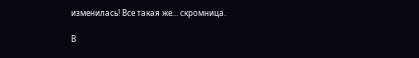изменилась! Все такая же... скромница.

В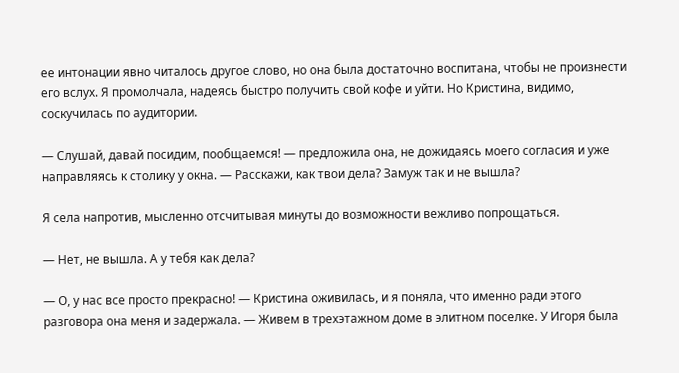ее интонации явно читалось другое слово, но она была достаточно воспитана, чтобы не произнести его вслух. Я промолчала, надеясь быстро получить свой кофе и уйти. Но Кристина, видимо, соскучилась по аудитории.

— Слушай, давай посидим, пообщаемся! — предложила она, не дожидаясь моего согласия и уже направляясь к столику у окна. — Расскажи, как твои дела? Замуж так и не вышла?

Я села напротив, мысленно отсчитывая минуты до возможности вежливо попрощаться.

— Нет, не вышла. А у тебя как дела?

— О, у нас все просто прекрасно! — Кристина оживилась, и я поняла, что именно ради этого разговора она меня и задержала. — Живем в трехэтажном доме в элитном поселке. У Игоря была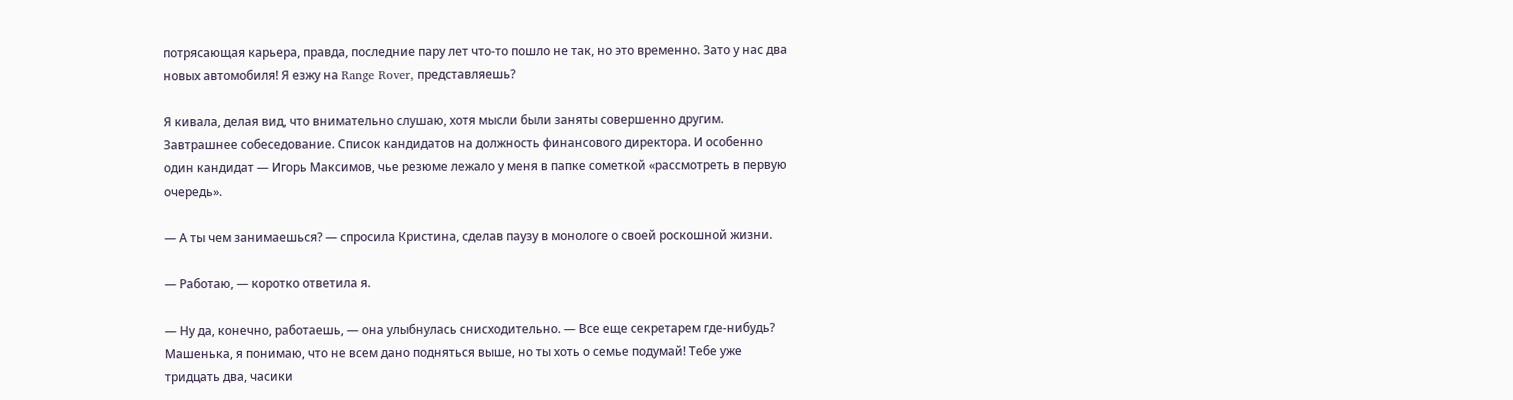потрясающая карьера, правда, последние пару лет что-то пошло не так, но это временно. Зато у нас два новых автомобиля! Я езжу на Range Rover, представляешь?

Я кивала, делая вид, что внимательно слушаю, хотя мысли были заняты совершенно другим. Завтрашнее собеседование. Список кандидатов на должность финансового директора. И особенно один кандидат — Игорь Максимов, чье резюме лежало у меня в папке сометкой «рассмотреть в первую очередь».

— А ты чем занимаешься? — спросила Кристина, сделав паузу в монологе о своей роскошной жизни.

— Работаю, — коротко ответила я.

— Ну да, конечно, работаешь, — она улыбнулась снисходительно. — Все еще секретарем где-нибудь? Машенька, я понимаю, что не всем дано подняться выше, но ты хоть о семье подумай! Тебе уже тридцать два, часики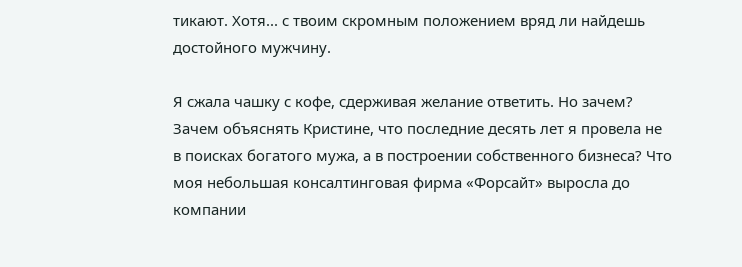тикают. Хотя... с твоим скромным положением вряд ли найдешь достойного мужчину.

Я сжала чашку с кофе, сдерживая желание ответить. Но зачем? Зачем объяснять Кристине, что последние десять лет я провела не в поисках богатого мужа, а в построении собственного бизнеса? Что моя небольшая консалтинговая фирма «Форсайт» выросла до компании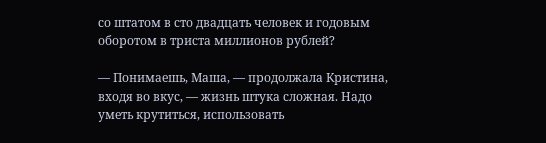со штатом в сто двадцать человек и годовым оборотом в триста миллионов рублей?

— Понимаешь, Маша, — продолжала Кристина, входя во вкус, — жизнь штука сложная. Надо уметь крутиться, использовать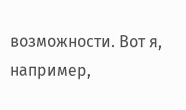возможности. Вот я, например,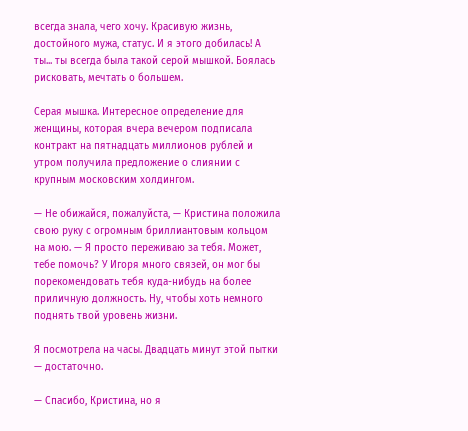всегда знала, чего хочу. Красивую жизнь, достойного мужа, статус. И я этого добилась! А ты... ты всегда была такой серой мышкой. Боялась рисковать, мечтать о большем.

Серая мышка. Интересное определение для женщины, которая вчера вечером подписала контракт на пятнадцать миллионов рублей и утром получила предложение о слиянии с крупным московским холдингом.

— Не обижайся, пожалуйста, — Кристина положила свою руку с огромным бриллиантовым кольцом на мою. — Я просто переживаю за тебя. Может, тебе помочь? У Игоря много связей, он мог бы порекомендовать тебя куда-нибудь на более приличную должность. Ну, чтобы хоть немного поднять твой уровень жизни.

Я посмотрела на часы. Двадцать минут этой пытки — достаточно.

— Спасибо, Кристина, но я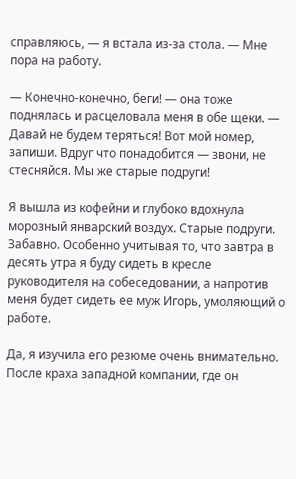справляюсь, — я встала из-за стола. — Мне пора на работу.

— Конечно-конечно, беги! — она тоже поднялась и расцеловала меня в обе щеки. — Давай не будем теряться! Вот мой номер, запиши. Вдруг что понадобится — звони, не стесняйся. Мы же старые подруги!

Я вышла из кофейни и глубоко вдохнула морозный январский воздух. Старые подруги. Забавно. Особенно учитывая то, что завтра в десять утра я буду сидеть в кресле руководителя на собеседовании, а напротив меня будет сидеть ее муж Игорь, умоляющий о работе.

Да, я изучила его резюме очень внимательно. После краха западной компании, где он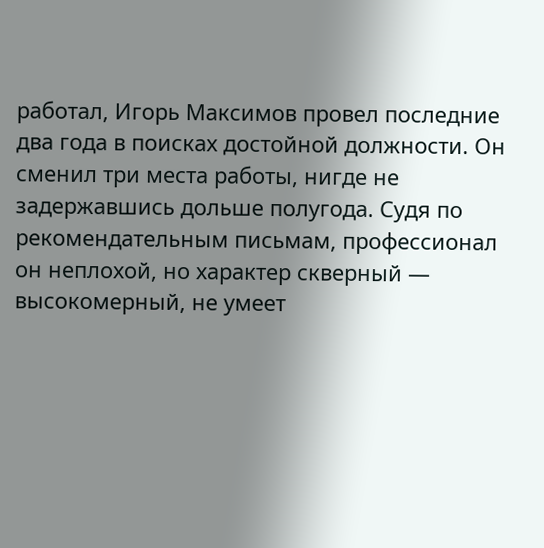работал, Игорь Максимов провел последние два года в поисках достойной должности. Он сменил три места работы, нигде не задержавшись дольше полугода. Судя по рекомендательным письмам, профессионал он неплохой, но характер скверный — высокомерный, не умеет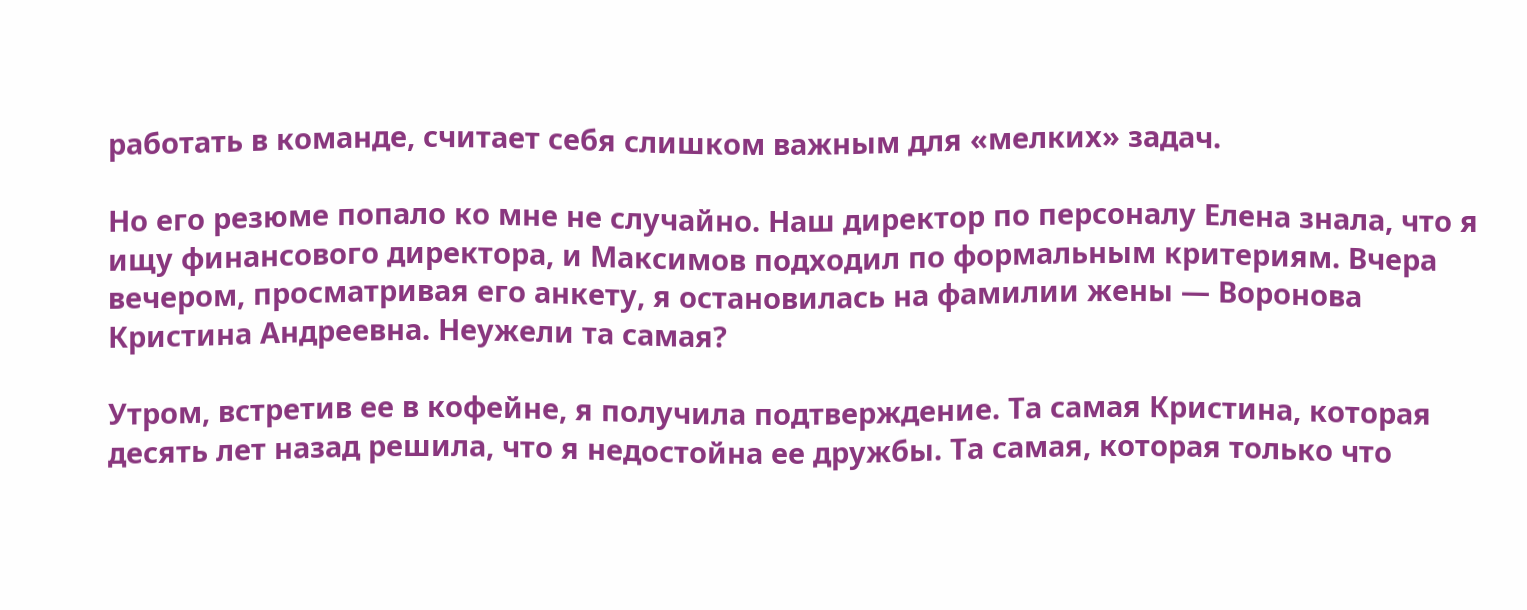работать в команде, считает себя слишком важным для «мелких» задач.

Но его резюме попало ко мне не случайно. Наш директор по персоналу Елена знала, что я ищу финансового директора, и Максимов подходил по формальным критериям. Вчера вечером, просматривая его анкету, я остановилась на фамилии жены — Воронова Кристина Андреевна. Неужели та самая?

Утром, встретив ее в кофейне, я получила подтверждение. Та самая Кристина, которая десять лет назад решила, что я недостойна ее дружбы. Та самая, которая только что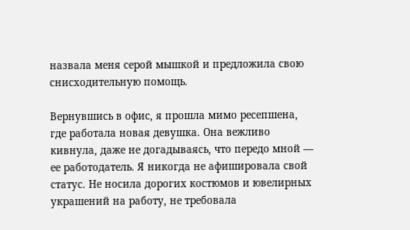назвала меня серой мышкой и предложила свою снисходительную помощь.

Вернувшись в офис, я прошла мимо ресепшена, где работала новая девушка. Она вежливо кивнула, даже не догадываясь, что передо мной — ее работодатель. Я никогда не афишировала свой статус. Не носила дорогих костюмов и ювелирных украшений на работу, не требовала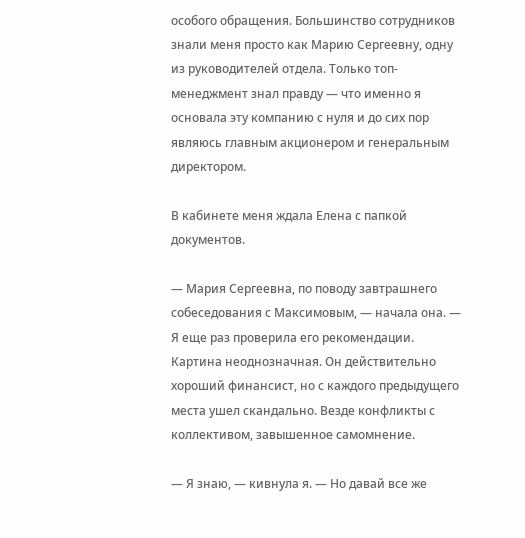особого обращения. Большинство сотрудников знали меня просто как Марию Сергеевну, одну из руководителей отдела. Только топ-менеджмент знал правду — что именно я основала эту компанию с нуля и до сих пор являюсь главным акционером и генеральным директором.

В кабинете меня ждала Елена с папкой документов.

— Мария Сергеевна, по поводу завтрашнего собеседования с Максимовым, — начала она. — Я еще раз проверила его рекомендации. Картина неоднозначная. Он действительно хороший финансист, но с каждого предыдущего места ушел скандально. Везде конфликты с коллективом, завышенное самомнение.

— Я знаю, — кивнула я. — Но давай все же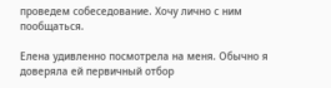проведем собеседование. Хочу лично с ним пообщаться.

Елена удивленно посмотрела на меня. Обычно я доверяла ей первичный отбор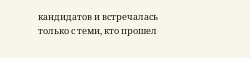кандидатов и встречалась только с теми, кто прошел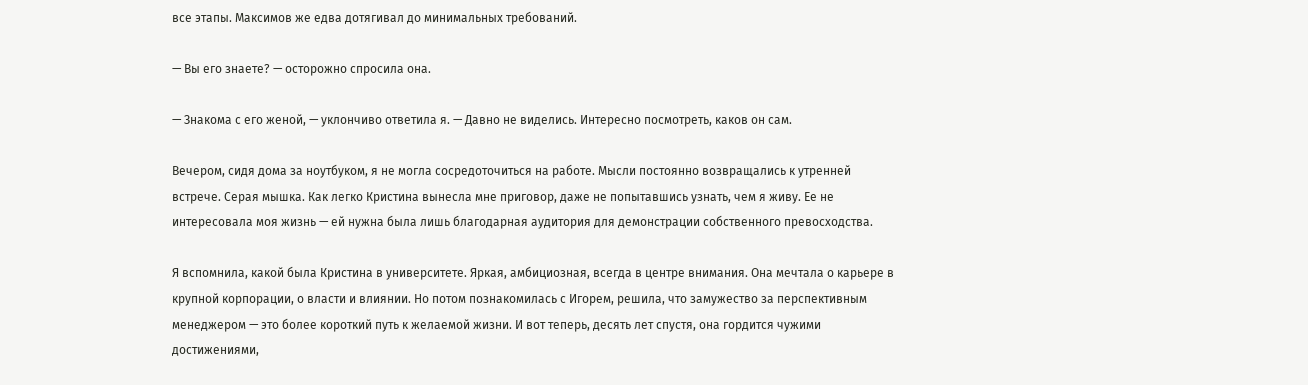все этапы. Максимов же едва дотягивал до минимальных требований.

— Вы его знаете? — осторожно спросила она.

— Знакома с его женой, — уклончиво ответила я. — Давно не виделись. Интересно посмотреть, каков он сам.

Вечером, сидя дома за ноутбуком, я не могла сосредоточиться на работе. Мысли постоянно возвращались к утренней встрече. Серая мышка. Как легко Кристина вынесла мне приговор, даже не попытавшись узнать, чем я живу. Ее не интересовала моя жизнь — ей нужна была лишь благодарная аудитория для демонстрации собственного превосходства.

Я вспомнила, какой была Кристина в университете. Яркая, амбициозная, всегда в центре внимания. Она мечтала о карьере в крупной корпорации, о власти и влиянии. Но потом познакомилась с Игорем, решила, что замужество за перспективным менеджером — это более короткий путь к желаемой жизни. И вот теперь, десять лет спустя, она гордится чужими достижениями,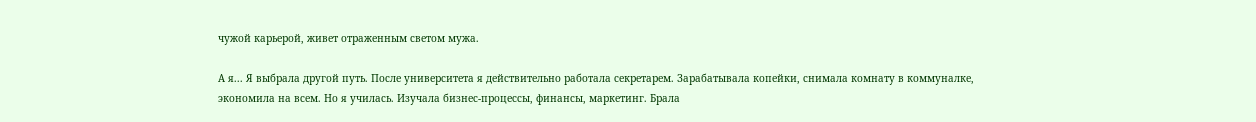чужой карьерой, живет отраженным светом мужа.

А я... Я выбрала другой путь. После университета я действительно работала секретарем. Зарабатывала копейки, снимала комнату в коммуналке, экономила на всем. Но я училась. Изучала бизнес-процессы, финансы, маркетинг. Брала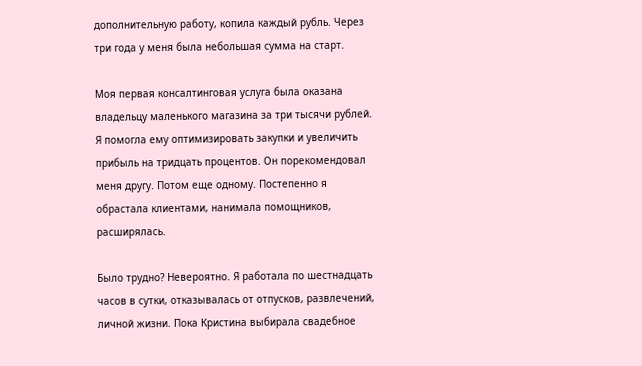дополнительную работу, копила каждый рубль. Через три года у меня была небольшая сумма на старт.

Моя первая консалтинговая услуга была оказана владельцу маленького магазина за три тысячи рублей. Я помогла ему оптимизировать закупки и увеличить прибыль на тридцать процентов. Он порекомендовал меня другу. Потом еще одному. Постепенно я обрастала клиентами, нанимала помощников, расширялась.

Было трудно? Невероятно. Я работала по шестнадцать часов в сутки, отказывалась от отпусков, развлечений, личной жизни. Пока Кристина выбирала свадебное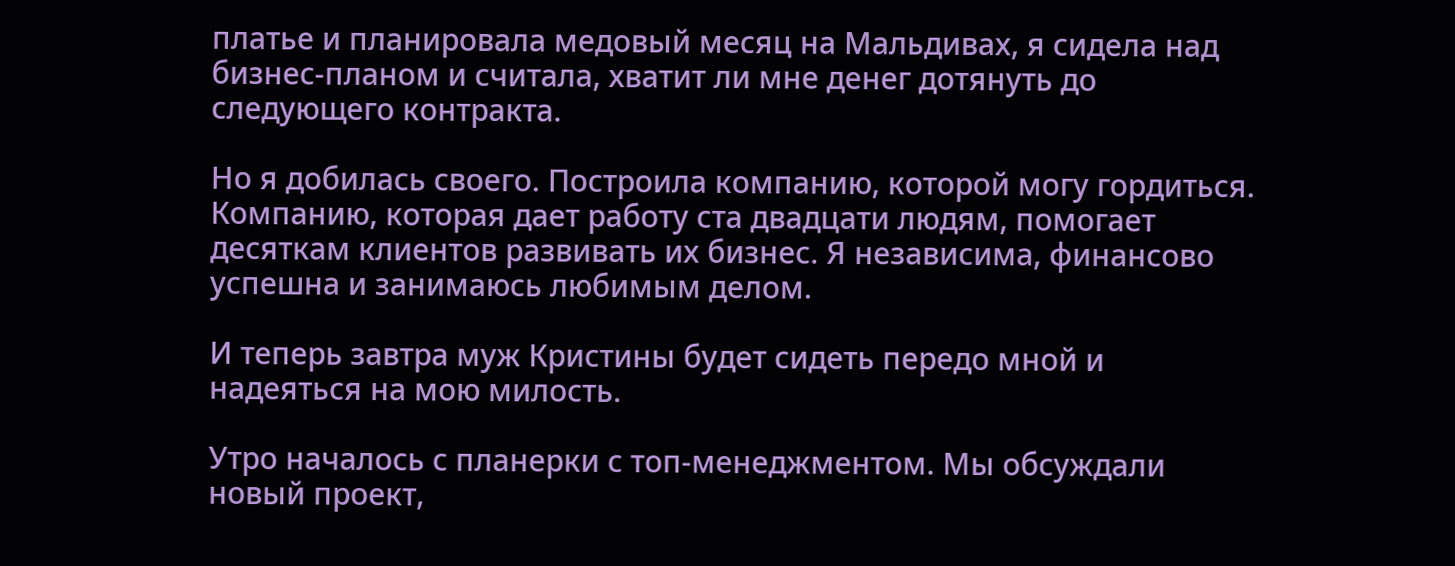платье и планировала медовый месяц на Мальдивах, я сидела над бизнес-планом и считала, хватит ли мне денег дотянуть до следующего контракта.

Но я добилась своего. Построила компанию, которой могу гордиться. Компанию, которая дает работу ста двадцати людям, помогает десяткам клиентов развивать их бизнес. Я независима, финансово успешна и занимаюсь любимым делом.

И теперь завтра муж Кристины будет сидеть передо мной и надеяться на мою милость.

Утро началось с планерки с топ-менеджментом. Мы обсуждали новый проект,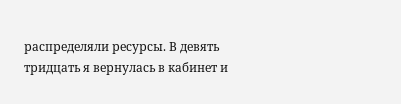распределяли ресурсы. В девять тридцать я вернулась в кабинет и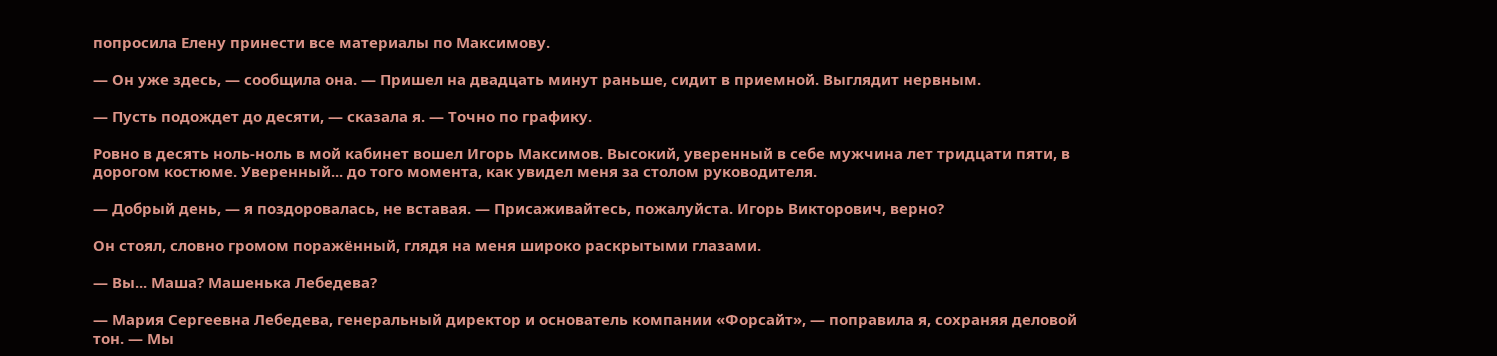попросила Елену принести все материалы по Максимову.

— Он уже здесь, — сообщила она. — Пришел на двадцать минут раньше, сидит в приемной. Выглядит нервным.

— Пусть подождет до десяти, — сказала я. — Точно по графику.

Ровно в десять ноль-ноль в мой кабинет вошел Игорь Максимов. Высокий, уверенный в себе мужчина лет тридцати пяти, в дорогом костюме. Уверенный... до того момента, как увидел меня за столом руководителя.

— Добрый день, — я поздоровалась, не вставая. — Присаживайтесь, пожалуйста. Игорь Викторович, верно?

Он стоял, словно громом поражённый, глядя на меня широко раскрытыми глазами.

— Вы... Маша? Машенька Лебедева?

— Мария Сергеевна Лебедева, генеральный директор и основатель компании «Форсайт», — поправила я, сохраняя деловой тон. — Мы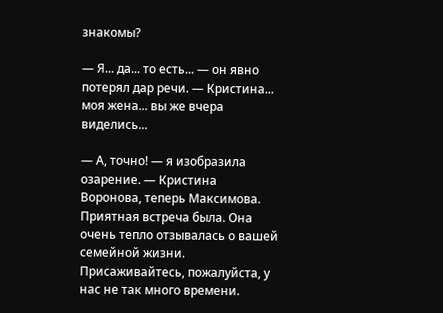знакомы?

— Я... да... то есть... — он явно потерял дар речи. — Кристина... моя жена... вы же вчера виделись...

— А, точно! — я изобразила озарение. — Кристина Воронова, теперь Максимова. Приятная встреча была. Она очень тепло отзывалась о вашей семейной жизни. Присаживайтесь, пожалуйста, у нас не так много времени.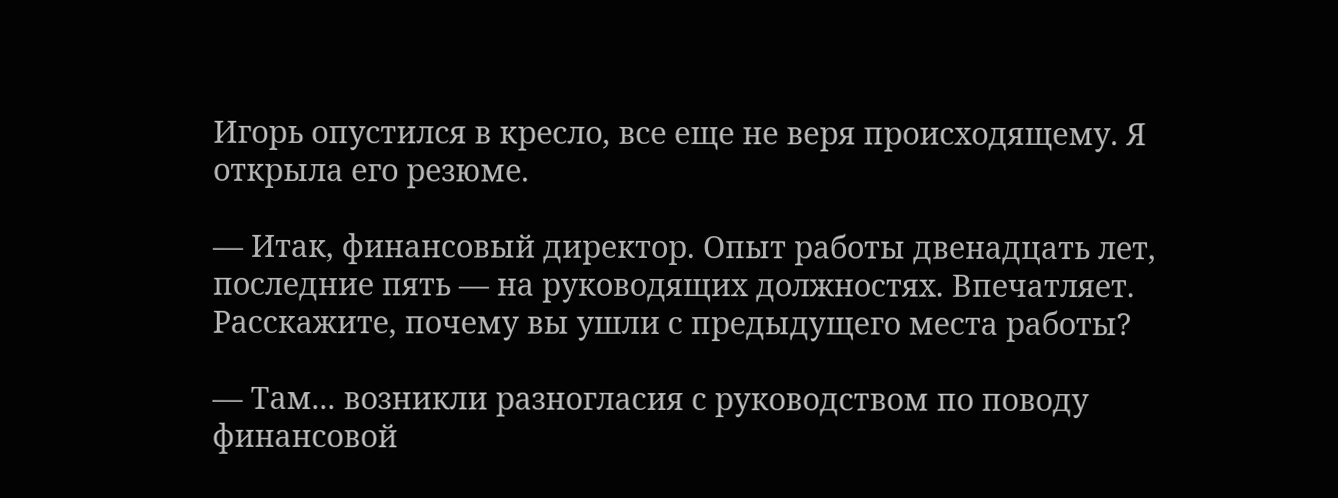Игорь опустился в кресло, все еще не веря происходящему. Я открыла его резюме.

— Итак, финансовый директор. Опыт работы двенадцать лет, последние пять — на руководящих должностях. Впечатляет. Расскажите, почему вы ушли с предыдущего места работы?

— Там... возникли разногласия с руководством по поводу финансовой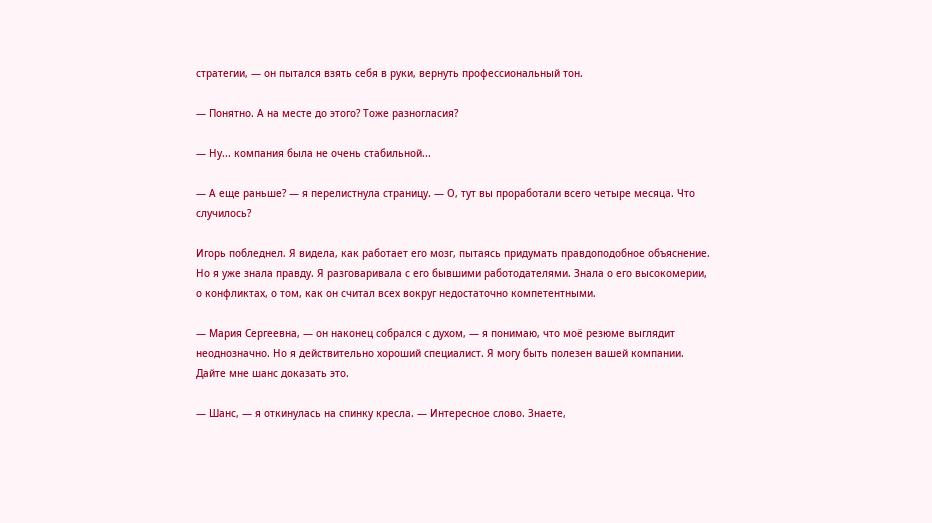стратегии, — он пытался взять себя в руки, вернуть профессиональный тон.

— Понятно. А на месте до этого? Тоже разногласия?

— Ну... компания была не очень стабильной...

— А еще раньше? — я перелистнула страницу. — О, тут вы проработали всего четыре месяца. Что случилось?

Игорь побледнел. Я видела, как работает его мозг, пытаясь придумать правдоподобное объяснение. Но я уже знала правду. Я разговаривала с его бывшими работодателями. Знала о его высокомерии, о конфликтах, о том, как он считал всех вокруг недостаточно компетентными.

— Мария Сергеевна, — он наконец собрался с духом, — я понимаю, что моё резюме выглядит неоднозначно. Но я действительно хороший специалист. Я могу быть полезен вашей компании. Дайте мне шанс доказать это.

— Шанс, — я откинулась на спинку кресла. — Интересное слово. Знаете,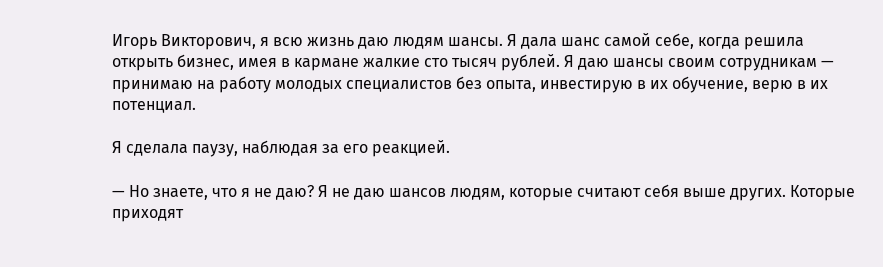Игорь Викторович, я всю жизнь даю людям шансы. Я дала шанс самой себе, когда решила открыть бизнес, имея в кармане жалкие сто тысяч рублей. Я даю шансы своим сотрудникам — принимаю на работу молодых специалистов без опыта, инвестирую в их обучение, верю в их потенциал.

Я сделала паузу, наблюдая за его реакцией.

— Но знаете, что я не даю? Я не даю шансов людям, которые считают себя выше других. Которые приходят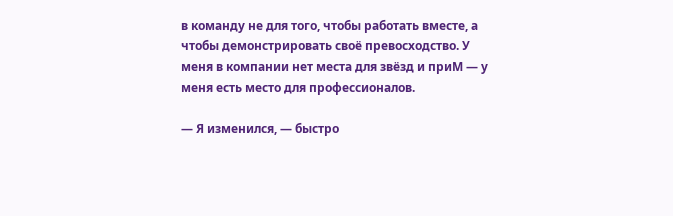в команду не для того, чтобы работать вместе, а чтобы демонстрировать своё превосходство. У меня в компании нет места для звёзд и приМ — у меня есть место для профессионалов.

— Я изменился, — быстро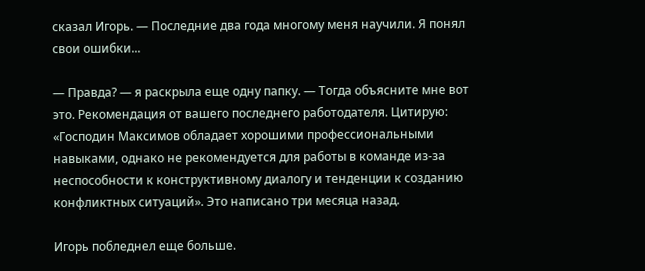сказал Игорь. — Последние два года многому меня научили. Я понял свои ошибки...

— Правда? — я раскрыла еще одну папку. — Тогда объясните мне вот это. Рекомендация от вашего последнего работодателя. Цитирую: «Господин Максимов обладает хорошими профессиональными навыками, однако не рекомендуется для работы в команде из-за неспособности к конструктивному диалогу и тенденции к созданию конфликтных ситуаций». Это написано три месяца назад.

Игорь побледнел еще больше.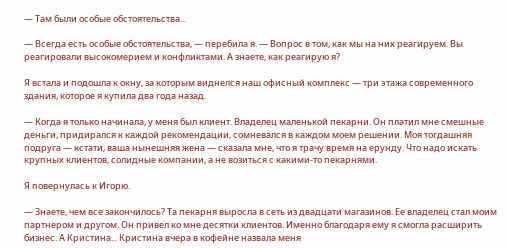— Там были особые обстоятельства...

— Всегда есть особые обстоятельства, — перебила я. — Вопрос в том, как мы на них реагируем. Вы реагировали высокомерием и конфликтами. А знаете, как реагирую я?

Я встала и подошла к окну, за которым виднелся наш офисный комплекс — три этажа современного здания, которое я купила два года назад.

— Когда я только начинала, у меня был клиент. Владелец маленькой пекарни. Он платил мне смешные деньги, придирался к каждой рекомендации, сомневался в каждом моем решении. Моя тогдашняя подруга — кстати, ваша нынешняя жена — сказала мне, что я трачу время на ерунду. Что надо искать крупных клиентов, солидные компании, а не возиться с какими-то пекарнями.

Я повернулась к Игорю.

— Знаете, чем все закончилось? Та пекарня выросла в сеть из двадцати магазинов. Ее владелец стал моим партнером и другом. Он привел ко мне десятки клиентов. Именно благодаря ему я смогла расширить бизнес. А Кристина... Кристина вчера в кофейне назвала меня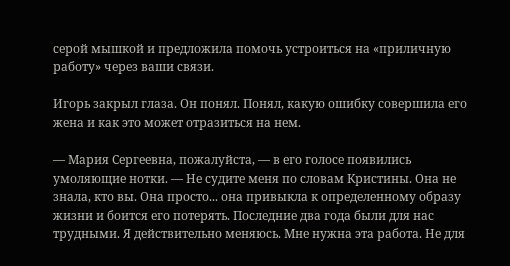серой мышкой и предложила помочь устроиться на «приличную работу» через ваши связи.

Игорь закрыл глаза. Он понял. Понял, какую ошибку совершила его жена и как это может отразиться на нем.

— Мария Сергеевна, пожалуйста, — в его голосе появились умоляющие нотки. — Не судите меня по словам Кристины. Она не знала, кто вы. Она просто... она привыкла к определенному образу жизни и боится его потерять. Последние два года были для нас трудными. Я действительно меняюсь. Мне нужна эта работа. Не для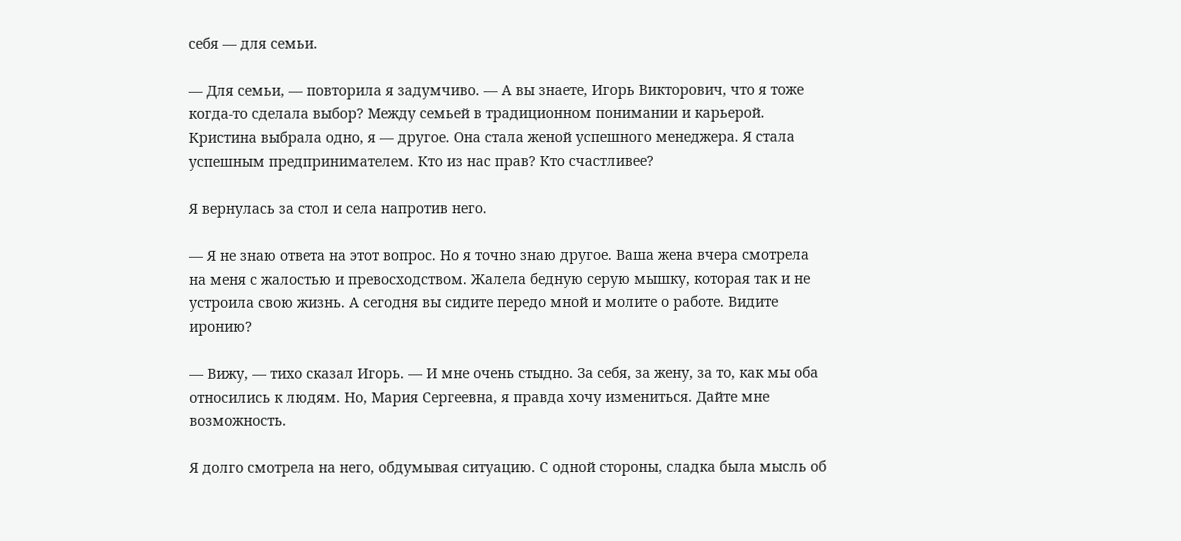себя — для семьи.

— Для семьи, — повторила я задумчиво. — А вы знаете, Игорь Викторович, что я тоже когда-то сделала выбор? Между семьей в традиционном понимании и карьерой. Кристина выбрала одно, я — другое. Она стала женой успешного менеджера. Я стала успешным предпринимателем. Кто из нас прав? Кто счастливее?

Я вернулась за стол и села напротив него.

— Я не знаю ответа на этот вопрос. Но я точно знаю другое. Ваша жена вчера смотрела на меня с жалостью и превосходством. Жалела бедную серую мышку, которая так и не устроила свою жизнь. А сегодня вы сидите передо мной и молите о работе. Видите иронию?

— Вижу, — тихо сказал Игорь. — И мне очень стыдно. За себя, за жену, за то, как мы оба относились к людям. Но, Мария Сергеевна, я правда хочу измениться. Дайте мне возможность.

Я долго смотрела на него, обдумывая ситуацию. С одной стороны, сладка была мысль об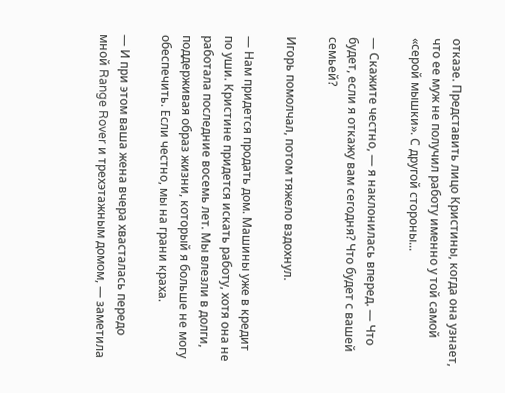отказе. Представить лицо Кристины, когда она узнает, что ее муж не получил работу именно у той самой «серой мышки». С другой стороны...

— Скажите честно, — я наклонилась вперед. — Что будет, если я откажу вам сегодня? Что будет с вашей семьей?

Игорь помолчал, потом тяжело вздохнул.

— Нам придется продать дом. Машины уже в кредит по уши. Кристине придется искать работу, хотя она не работала последние восемь лет. Мы влезли в долги, поддерживая образ жизни, который я больше не могу обеспечить. Если честно, мы на грани краха.

— И при этом ваша жена вчера хвасталась передо мной Range Rover и трехэтажным домом, — заметила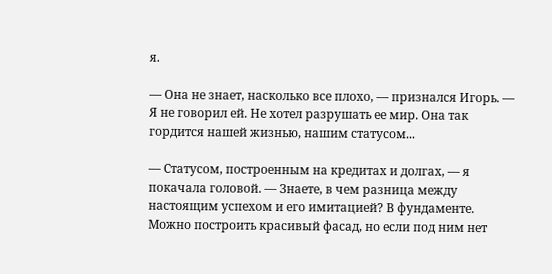я.

— Она не знает, насколько все плохо, — признался Игорь. — Я не говорил ей. Не хотел разрушать ее мир. Она так гордится нашей жизнью, нашим статусом...

— Статусом, построенным на кредитах и долгах, — я покачала головой. — Знаете, в чем разница между настоящим успехом и его имитацией? В фундаменте. Можно построить красивый фасад, но если под ним нет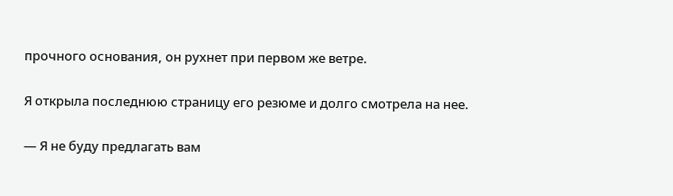прочного основания, он рухнет при первом же ветре.

Я открыла последнюю страницу его резюме и долго смотрела на нее.

— Я не буду предлагать вам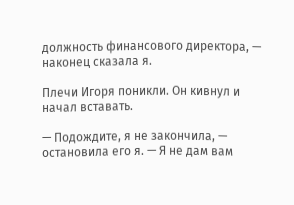должность финансового директора, — наконец сказала я.

Плечи Игоря поникли. Он кивнул и начал вставать.

— Подождите, я не закончила, — остановила его я. — Я не дам вам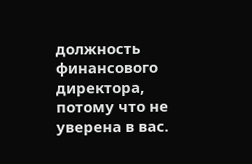должность финансового директора, потому что не уверена в вас.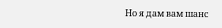Но я дам вам шанс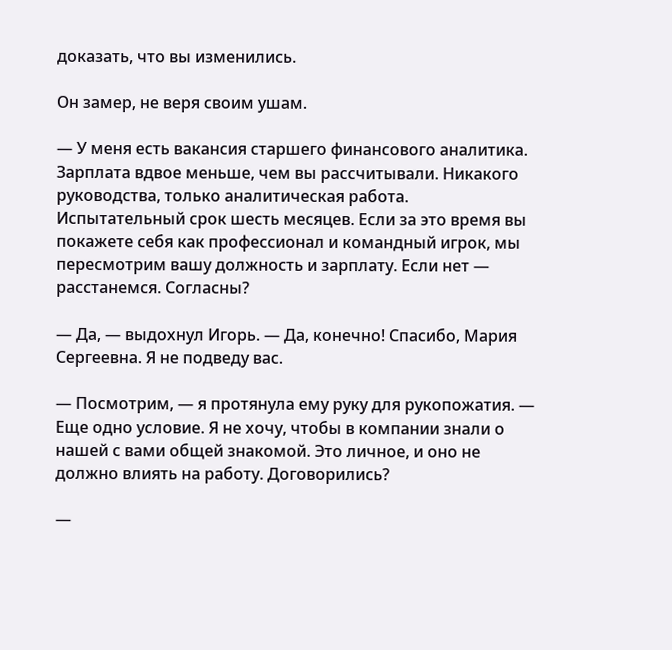доказать, что вы изменились.

Он замер, не веря своим ушам.

— У меня есть вакансия старшего финансового аналитика. Зарплата вдвое меньше, чем вы рассчитывали. Никакого руководства, только аналитическая работа. Испытательный срок шесть месяцев. Если за это время вы покажете себя как профессионал и командный игрок, мы пересмотрим вашу должность и зарплату. Если нет — расстанемся. Согласны?

— Да, — выдохнул Игорь. — Да, конечно! Спасибо, Мария Сергеевна. Я не подведу вас.

— Посмотрим, — я протянула ему руку для рукопожатия. — Еще одно условие. Я не хочу, чтобы в компании знали о нашей с вами общей знакомой. Это личное, и оно не должно влиять на работу. Договорились?

—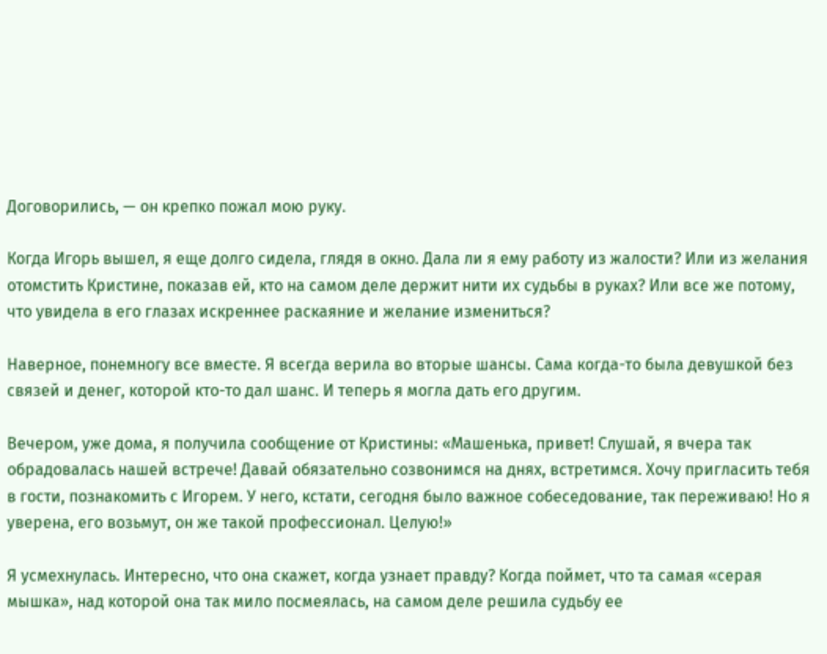Договорились, — он крепко пожал мою руку.

Когда Игорь вышел, я еще долго сидела, глядя в окно. Дала ли я ему работу из жалости? Или из желания отомстить Кристине, показав ей, кто на самом деле держит нити их судьбы в руках? Или все же потому, что увидела в его глазах искреннее раскаяние и желание измениться?

Наверное, понемногу все вместе. Я всегда верила во вторые шансы. Сама когда-то была девушкой без связей и денег, которой кто-то дал шанс. И теперь я могла дать его другим.

Вечером, уже дома, я получила сообщение от Кристины: «Машенька, привет! Слушай, я вчера так обрадовалась нашей встрече! Давай обязательно созвонимся на днях, встретимся. Хочу пригласить тебя в гости, познакомить с Игорем. У него, кстати, сегодня было важное собеседование, так переживаю! Но я уверена, его возьмут, он же такой профессионал. Целую!»

Я усмехнулась. Интересно, что она скажет, когда узнает правду? Когда поймет, что та самая «серая мышка», над которой она так мило посмеялась, на самом деле решила судьбу ее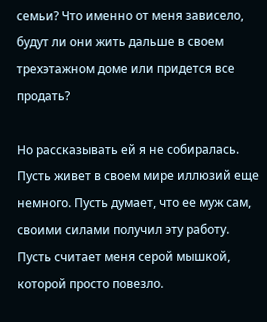семьи? Что именно от меня зависело, будут ли они жить дальше в своем трехэтажном доме или придется все продать?

Но рассказывать ей я не собиралась. Пусть живет в своем мире иллюзий еще немного. Пусть думает, что ее муж сам, своими силами получил эту работу. Пусть считает меня серой мышкой, которой просто повезло.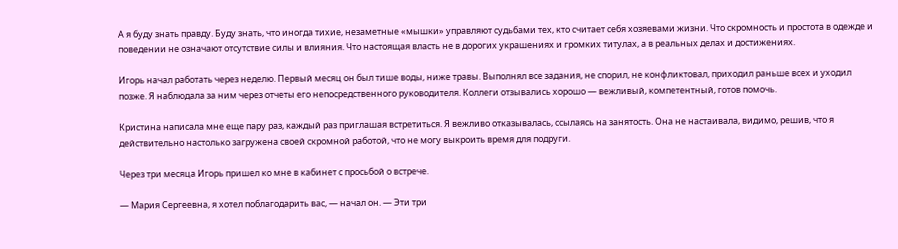А я буду знать правду. Буду знать, что иногда тихие, незаметные «мышки» управляют судьбами тех, кто считает себя хозяевами жизни. Что скромность и простота в одежде и поведении не означают отсутствие силы и влияния. Что настоящая власть не в дорогих украшениях и громких титулах, а в реальных делах и достижениях.

Игорь начал работать через неделю. Первый месяц он был тише воды, ниже травы. Выполнял все задания, не спорил, не конфликтовал, приходил раньше всех и уходил позже. Я наблюдала за ним через отчеты его непосредственного руководителя. Коллеги отзывались хорошо — вежливый, компетентный, готов помочь.

Кристина написала мне еще пару раз, каждый раз приглашая встретиться. Я вежливо отказывалась, ссылаясь на занятость. Она не настаивала, видимо, решив, что я действительно настолько загружена своей скромной работой, что не могу выкроить время для подруги.

Через три месяца Игорь пришел ко мне в кабинет с просьбой о встрече.

— Мария Сергеевна, я хотел поблагодарить вас, — начал он. — Эти три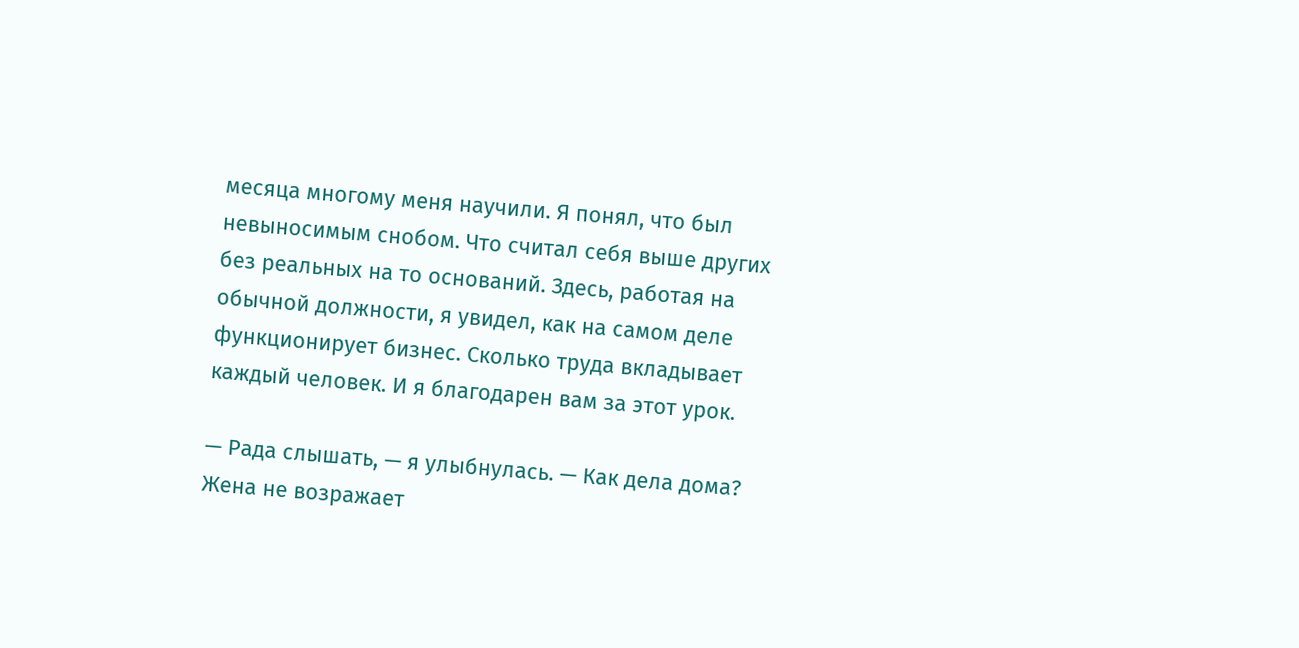месяца многому меня научили. Я понял, что был невыносимым снобом. Что считал себя выше других без реальных на то оснований. Здесь, работая на обычной должности, я увидел, как на самом деле функционирует бизнес. Сколько труда вкладывает каждый человек. И я благодарен вам за этот урок.

— Рада слышать, — я улыбнулась. — Как дела дома? Жена не возражает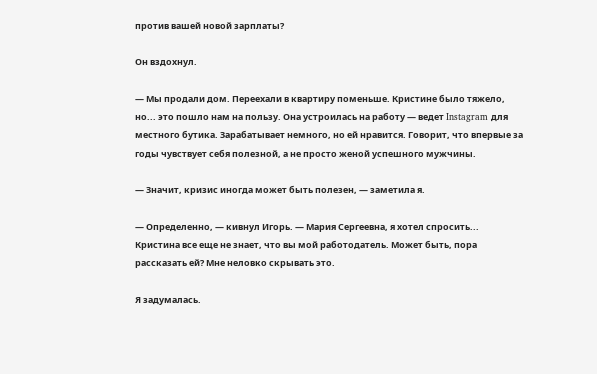против вашей новой зарплаты?

Он вздохнул.

— Мы продали дом. Переехали в квартиру поменьше. Кристине было тяжело, но... это пошло нам на пользу. Она устроилась на работу — ведет Instagram для местного бутика. Зарабатывает немного, но ей нравится. Говорит, что впервые за годы чувствует себя полезной, а не просто женой успешного мужчины.

— Значит, кризис иногда может быть полезен, — заметила я.

— Определенно, — кивнул Игорь. — Мария Сергеевна, я хотел спросить... Кристина все еще не знает, что вы мой работодатель. Может быть, пора рассказать ей? Мне неловко скрывать это.

Я задумалась.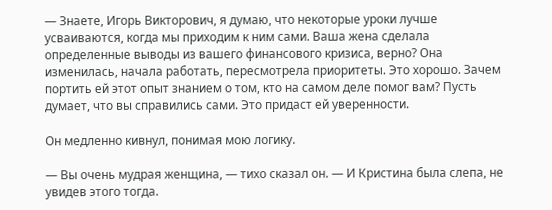— Знаете, Игорь Викторович, я думаю, что некоторые уроки лучше усваиваются, когда мы приходим к ним сами. Ваша жена сделала определенные выводы из вашего финансового кризиса, верно? Она изменилась, начала работать, пересмотрела приоритеты. Это хорошо. Зачем портить ей этот опыт знанием о том, кто на самом деле помог вам? Пусть думает, что вы справились сами. Это придаст ей уверенности.

Он медленно кивнул, понимая мою логику.

— Вы очень мудрая женщина, — тихо сказал он. — И Кристина была слепа, не увидев этого тогда.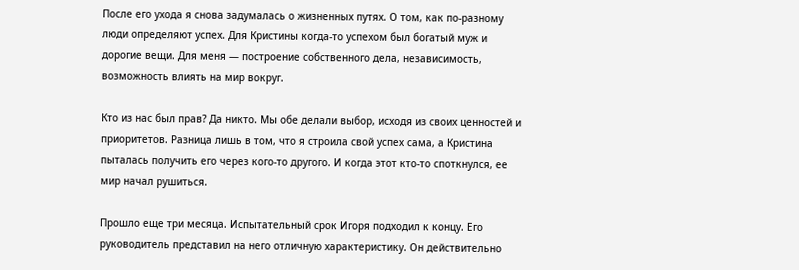После его ухода я снова задумалась о жизненных путях. О том, как по-разному люди определяют успех. Для Кристины когда-то успехом был богатый муж и дорогие вещи. Для меня — построение собственного дела, независимость, возможность влиять на мир вокруг.

Кто из нас был прав? Да никто. Мы обе делали выбор, исходя из своих ценностей и приоритетов. Разница лишь в том, что я строила свой успех сама, а Кристина пыталась получить его через кого-то другого. И когда этот кто-то споткнулся, ее мир начал рушиться.

Прошло еще три месяца. Испытательный срок Игоря подходил к концу. Его руководитель представил на него отличную характеристику. Он действительно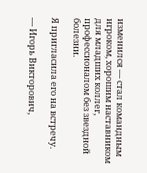изменился — стал командным игроком, хорошим наставником для младших коллег, профессионалом без звездной болезни.

Я пригласила его на встречу.

— Игорь Викторович,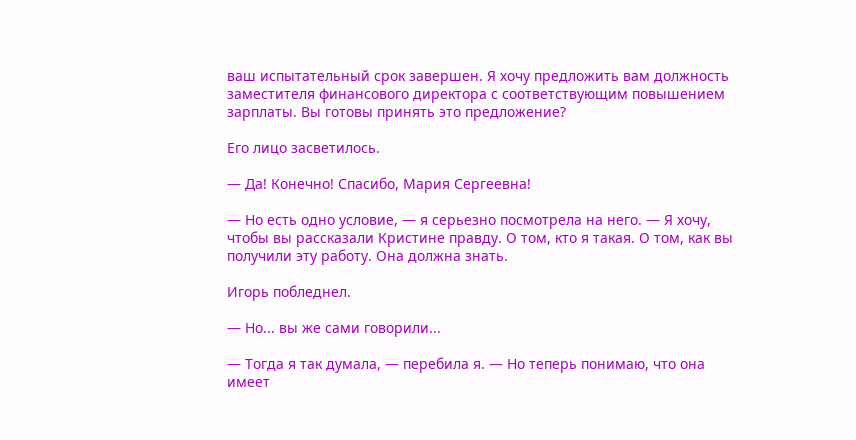ваш испытательный срок завершен. Я хочу предложить вам должность заместителя финансового директора с соответствующим повышением зарплаты. Вы готовы принять это предложение?

Его лицо засветилось.

— Да! Конечно! Спасибо, Мария Сергеевна!

— Но есть одно условие, — я серьезно посмотрела на него. — Я хочу, чтобы вы рассказали Кристине правду. О том, кто я такая. О том, как вы получили эту работу. Она должна знать.

Игорь побледнел.

— Но... вы же сами говорили...

— Тогда я так думала, — перебила я. — Но теперь понимаю, что она имеет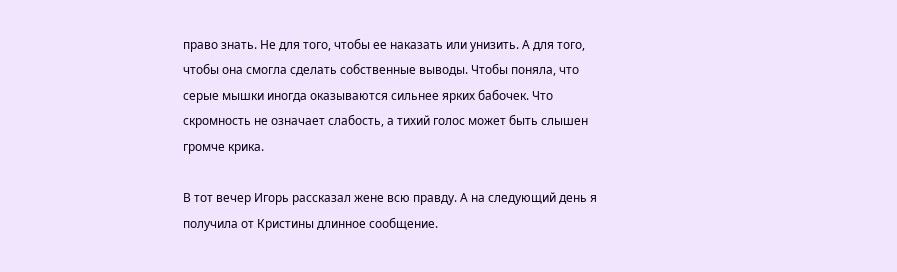право знать. Не для того, чтобы ее наказать или унизить. А для того, чтобы она смогла сделать собственные выводы. Чтобы поняла, что серые мышки иногда оказываются сильнее ярких бабочек. Что скромность не означает слабость, а тихий голос может быть слышен громче крика.

В тот вечер Игорь рассказал жене всю правду. А на следующий день я получила от Кристины длинное сообщение.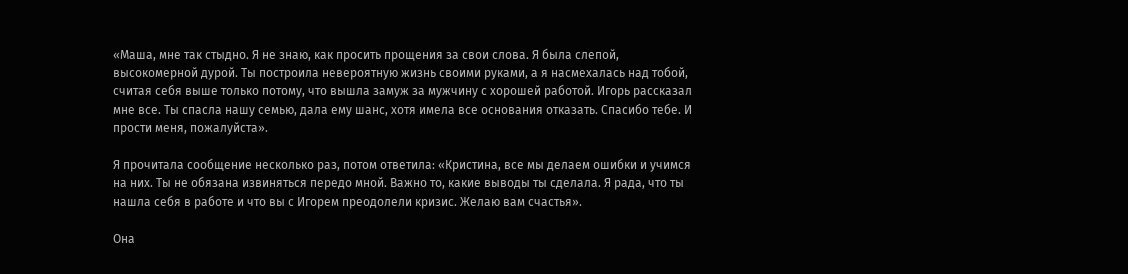«Маша, мне так стыдно. Я не знаю, как просить прощения за свои слова. Я была слепой, высокомерной дурой. Ты построила невероятную жизнь своими руками, а я насмехалась над тобой, считая себя выше только потому, что вышла замуж за мужчину с хорошей работой. Игорь рассказал мне все. Ты спасла нашу семью, дала ему шанс, хотя имела все основания отказать. Спасибо тебе. И прости меня, пожалуйста».

Я прочитала сообщение несколько раз, потом ответила: «Кристина, все мы делаем ошибки и учимся на них. Ты не обязана извиняться передо мной. Важно то, какие выводы ты сделала. Я рада, что ты нашла себя в работе и что вы с Игорем преодолели кризис. Желаю вам счастья».

Она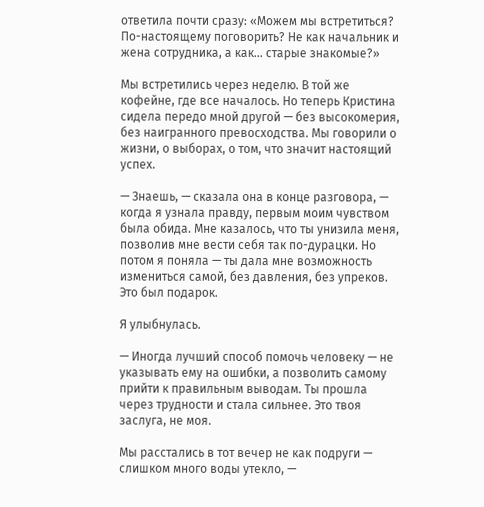ответила почти сразу: «Можем мы встретиться? По-настоящему поговорить? Не как начальник и жена сотрудника, а как... старые знакомые?»

Мы встретились через неделю. В той же кофейне, где все началось. Но теперь Кристина сидела передо мной другой — без высокомерия, без наигранного превосходства. Мы говорили о жизни, о выборах, о том, что значит настоящий успех.

— Знаешь, — сказала она в конце разговора, — когда я узнала правду, первым моим чувством была обида. Мне казалось, что ты унизила меня, позволив мне вести себя так по-дурацки. Но потом я поняла — ты дала мне возможность измениться самой, без давления, без упреков. Это был подарок.

Я улыбнулась.

— Иногда лучший способ помочь человеку — не указывать ему на ошибки, а позволить самому прийти к правильным выводам. Ты прошла через трудности и стала сильнее. Это твоя заслуга, не моя.

Мы расстались в тот вечер не как подруги — слишком много воды утекло, —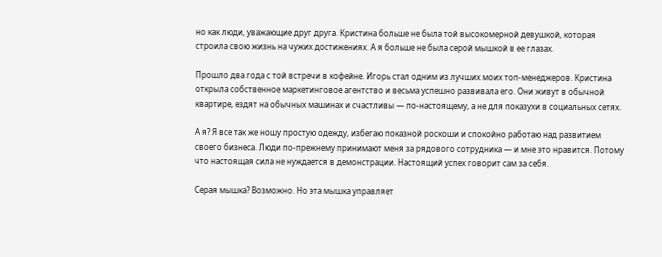но как люди, уважающие друг друга. Кристина больше не была той высокомерной девушкой, которая строила свою жизнь на чужих достижениях. А я больше не была серой мышкой в ее глазах.

Прошло два года с той встречи в кофейне. Игорь стал одним из лучших моих топ-менеджеров. Кристина открыла собственное маркетинговое агентство и весьма успешно развивала его. Они живут в обычной квартире, ездят на обычных машинах и счастливы — по-настоящему, а не для показухи в социальных сетях.

А я? Я все так же ношу простую одежду, избегаю показной роскоши и спокойно работаю над развитием своего бизнеса. Люди по-прежнему принимают меня за рядового сотрудника — и мне это нравится. Потому что настоящая сила не нуждается в демонстрации. Настоящий успех говорит сам за себя.

Серая мышка? Возможно. Но эта мышка управляет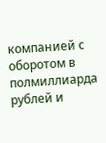компанией с оборотом в полмиллиарда рублей и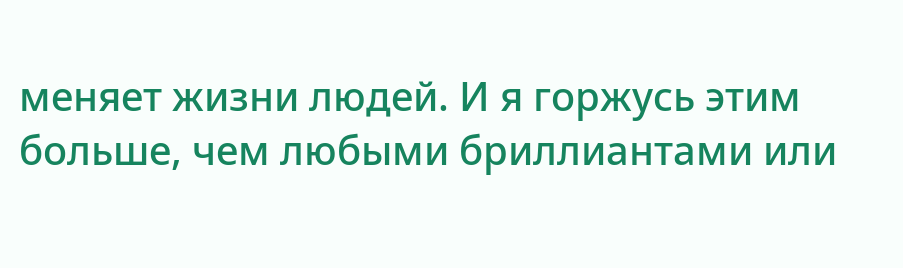меняет жизни людей. И я горжусь этим больше, чем любыми бриллиантами или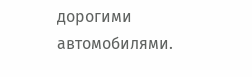дорогими автомобилями.